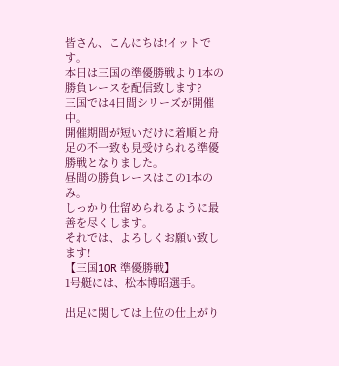皆さん、こんにちは!イットです。
本日は三国の準優勝戦より1本の勝負レースを配信致します?
三国では4日間シリーズが開催中。
開催期間が短いだけに着順と舟足の不一致も見受けられる準優勝戦となりました。
昼間の勝負レースはこの1本のみ。
しっかり仕留められるように最善を尽くします。
それでは、よろしくお願い致します!
【三国10R 準優勝戦】
1号艇には、松本博昭選手。

出足に関しては上位の仕上がり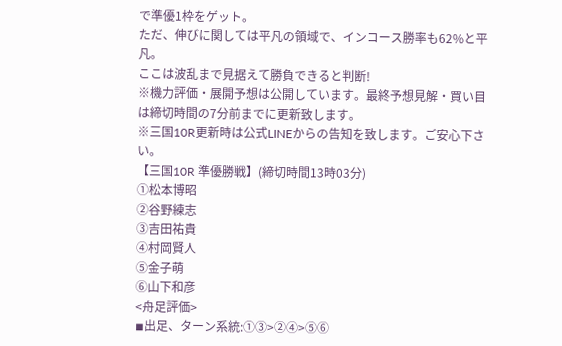で準優1枠をゲット。
ただ、伸びに関しては平凡の領域で、インコース勝率も62%と平凡。
ここは波乱まで見据えて勝負できると判断!
※機力評価・展開予想は公開しています。最終予想見解・買い目は締切時間の7分前までに更新致します。
※三国10R更新時は公式LINEからの告知を致します。ご安心下さい。
【三国10R 準優勝戦】(締切時間13時03分)
①松本博昭
②谷野練志
③吉田祐貴
④村岡賢人
⑤金子萌
⑥山下和彦
<舟足評価>
◾出足、ターン系統:①③>②④>⑤⑥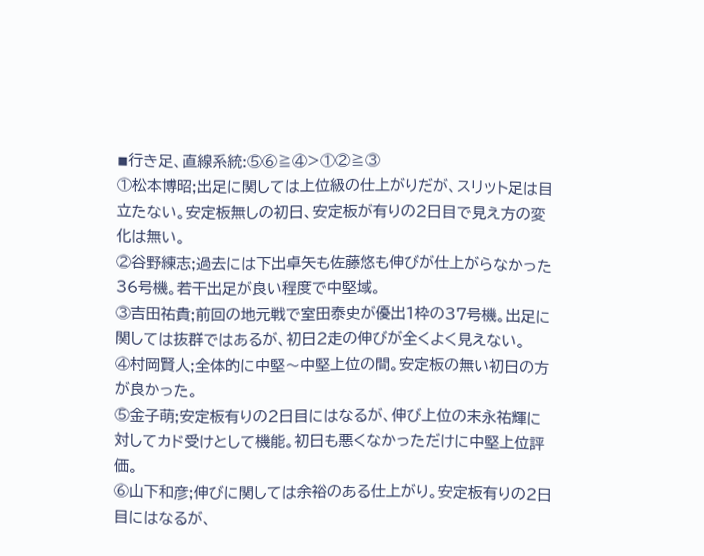◾行き足、直線系統:⑤⑥≧④>①②≧③
①松本博昭;出足に関しては上位級の仕上がりだが、スリット足は目立たない。安定板無しの初日、安定板が有りの2日目で見え方の変化は無い。
②谷野練志;過去には下出卓矢も佐藤悠も伸びが仕上がらなかった36号機。若干出足が良い程度で中堅域。
③吉田祐貴;前回の地元戦で室田泰史が優出1枠の37号機。出足に関しては抜群ではあるが、初日2走の伸びが全くよく見えない。
④村岡賢人;全体的に中堅〜中堅上位の間。安定板の無い初日の方が良かった。
⑤金子萌;安定板有りの2日目にはなるが、伸び上位の末永祐輝に対してカド受けとして機能。初日も悪くなかっただけに中堅上位評価。
⑥山下和彦;伸びに関しては余裕のある仕上がり。安定板有りの2日目にはなるが、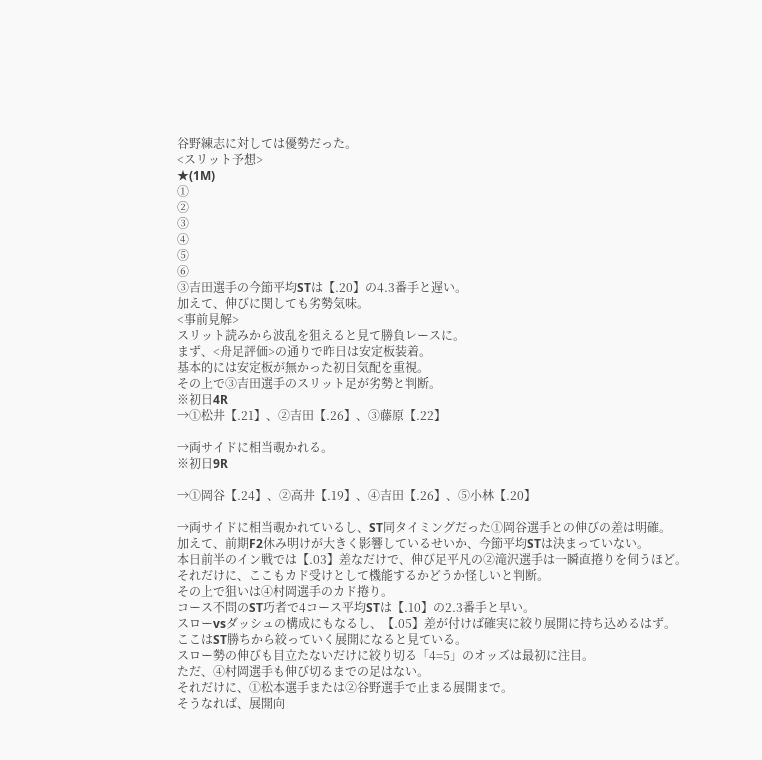谷野練志に対しては優勢だった。
<スリット予想>
★(1M)
①
②
③
④
⑤
⑥
③吉田選手の今節平均STは【.20】の4.3番手と遅い。
加えて、伸びに関しても劣勢気味。
<事前見解>
スリット読みから波乱を狙えると見て勝負レースに。
まず、<舟足評価>の通りで昨日は安定板装着。
基本的には安定板が無かった初日気配を重視。
その上で③吉田選手のスリット足が劣勢と判断。
※初日4R
→①松井【.21】、②吉田【.26】、③藤原【.22】

→両サイドに相当覗かれる。
※初日9R

→①岡谷【.24】、②高井【.19】、④吉田【.26】、⑤小林【.20】

→両サイドに相当覗かれているし、ST同タイミングだった①岡谷選手との伸びの差は明確。
加えて、前期F2休み明けが大きく影響しているせいか、今節平均STは決まっていない。
本日前半のイン戦では【.03】差なだけで、伸び足平凡の②滝沢選手は一瞬直捲りを伺うほど。
それだけに、ここもカド受けとして機能するかどうか怪しいと判断。
その上で狙いは④村岡選手のカド捲り。
コース不問のST巧者で4コース平均STは【.10】の2.3番手と早い。
スローvsダッシュの構成にもなるし、【.05】差が付けば確実に絞り展開に持ち込めるはず。
ここはST勝ちから絞っていく展開になると見ている。
スロー勢の伸びも目立たないだけに絞り切る「4=5」のオッズは最初に注目。
ただ、④村岡選手も伸び切るまでの足はない。
それだけに、①松本選手または②谷野選手で止まる展開まで。
そうなれば、展開向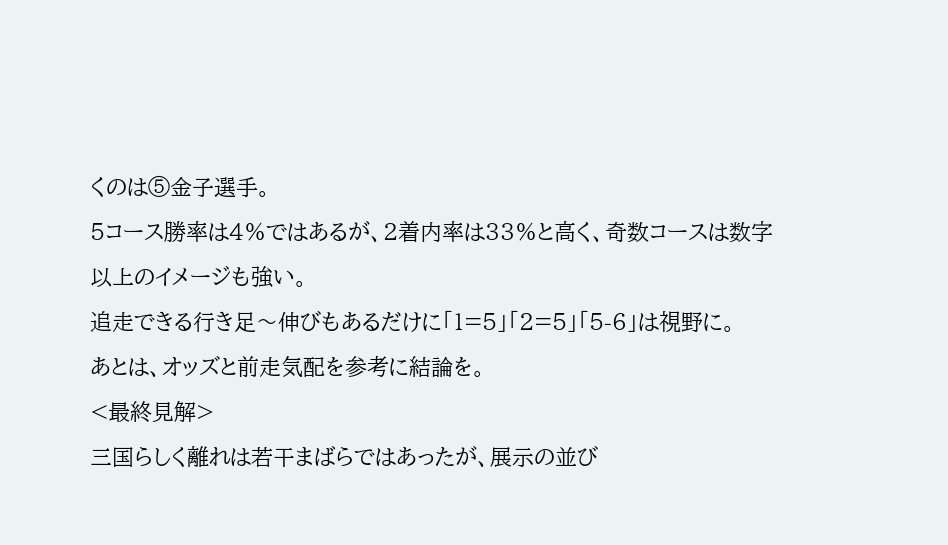くのは⑤金子選手。
5コース勝率は4%ではあるが、2着内率は33%と高く、奇数コースは数字以上のイメージも強い。
追走できる行き足〜伸びもあるだけに「1=5」「2=5」「5-6」は視野に。
あとは、オッズと前走気配を参考に結論を。
<最終見解>
三国らしく離れは若干まばらではあったが、展示の並び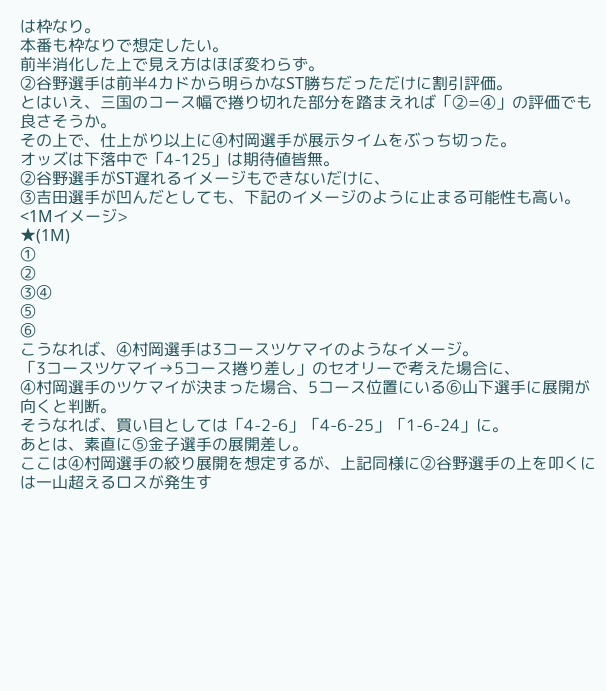は枠なり。
本番も枠なりで想定したい。
前半消化した上で見え方はほぼ変わらず。
②谷野選手は前半4カドから明らかなST勝ちだっただけに割引評価。
とはいえ、三国のコース幅で捲り切れた部分を踏まえれば「②=④」の評価でも良さそうか。
その上で、仕上がり以上に④村岡選手が展示タイムをぶっち切った。
オッズは下落中で「4-125」は期待値皆無。
②谷野選手がST遅れるイメージもできないだけに、
③吉田選手が凹んだとしても、下記のイメージのように止まる可能性も高い。
<1Mイメージ>
★(1M)
①
②
③④
⑤
⑥
こうなれば、④村岡選手は3コースツケマイのようなイメージ。
「3コースツケマイ→5コース捲り差し」のセオリーで考えた場合に、
④村岡選手のツケマイが決まった場合、5コース位置にいる⑥山下選手に展開が向くと判断。
そうなれば、買い目としては「4-2-6」「4-6-25」「1-6-24」に。
あとは、素直に⑤金子選手の展開差し。
ここは④村岡選手の絞り展開を想定するが、上記同様に②谷野選手の上を叩くには一山超えるロスが発生す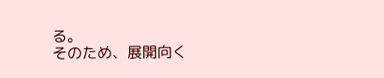る。
そのため、展開向く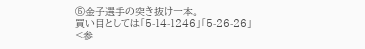⑤金子選手の突き抜け一本。
買い目としては「5-14-1246」「5-26-26」
<参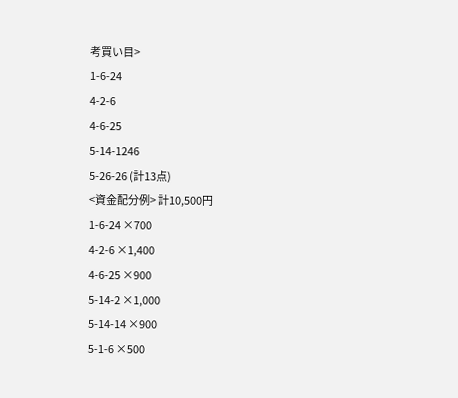考買い目>
1-6-24
4-2-6
4-6-25
5-14-1246
5-26-26 (計13点)
<資金配分例> 計10,500円
1-6-24 ×700
4-2-6 ×1,400
4-6-25 ×900
5-14-2 ×1,000
5-14-14 ×900
5-1-6 ×500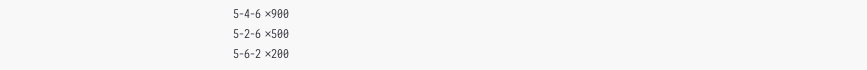5-4-6 ×900
5-2-6 ×500
5-6-2 ×200